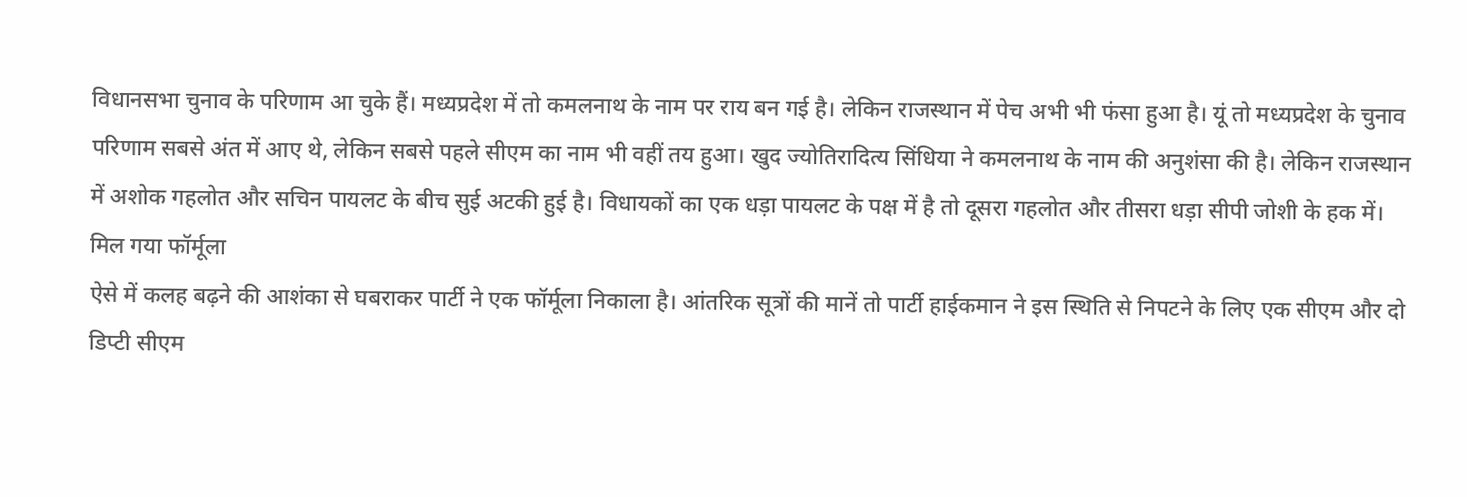विधानसभा चुनाव के परिणाम आ चुके हैं। मध्यप्रदेश में तो कमलनाथ के नाम पर राय बन गई है। लेकिन राजस्थान में पेच अभी भी फंसा हुआ है। यूं तो मध्यप्रदेश के चुनाव परिणाम सबसे अंत में आए थे, लेकिन सबसे पहले सीएम का नाम भी वहीं तय हुआ। खुद ज्योतिरादित्य सिंधिया ने कमलनाथ के नाम की अनुशंसा की है। लेकिन राजस्थान में अशोक गहलोत और सचिन पायलट के बीच सुई अटकी हुई है। विधायकों का एक धड़ा पायलट के पक्ष में है तो दूसरा गहलोत और तीसरा धड़ा सीपी जोशी के हक में।
मिल गया फॉर्मूला
ऐसे में कलह बढ़ने की आशंका से घबराकर पार्टी ने एक फॉर्मूला निकाला है। आंतरिक सूत्रों की मानें तो पार्टी हाईकमान ने इस स्थिति से निपटने के लिए एक सीएम और दो डिप्टी सीएम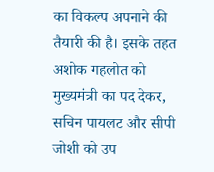का विकल्प अपनाने की तैयारी की है। इसके तहत अशोक गहलोत को मुख्यमंत्री का पद देकर, सचिन पायलट और सीपी जोशी को उप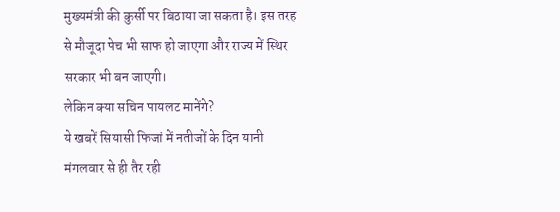मुख्यमंत्री की कुर्सी पर बिठाया जा सकता है। इस तरह से मौजूदा पेच भी साफ हो जाएगा और राज्य में स्थिर सरकार भी बन जाएगी।
लेकिन क्या सचिन पायलट मानेंगे?
ये खबरें सियासी फिजां में नतीजों के दिन यानी मंगलवार से ही तैर रही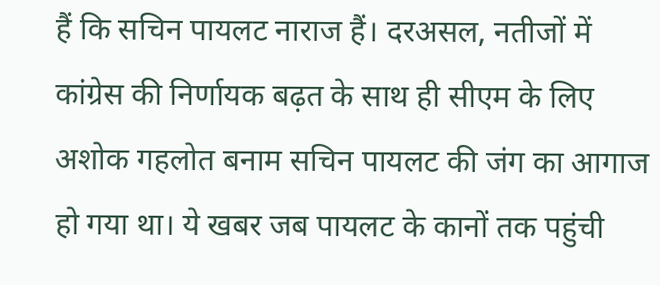हैं कि सचिन पायलट नाराज हैं। दरअसल, नतीजों में कांग्रेस की निर्णायक बढ़त के साथ ही सीएम के लिए अशोक गहलोत बनाम सचिन पायलट की जंग का आगाज हो गया था। ये खबर जब पायलट के कानों तक पहुंची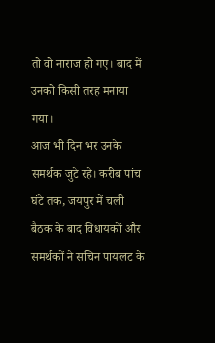तो वो नाराज हो गए। बाद में उनको किसी तरह मनाया गया।
आज भी दिन भर उनके समर्थक जुटे रहे। करीब पांच घंटे तक, जयपुर में चली बैठक के बाद विधायकों और समर्थकों ने सचिन पायलट के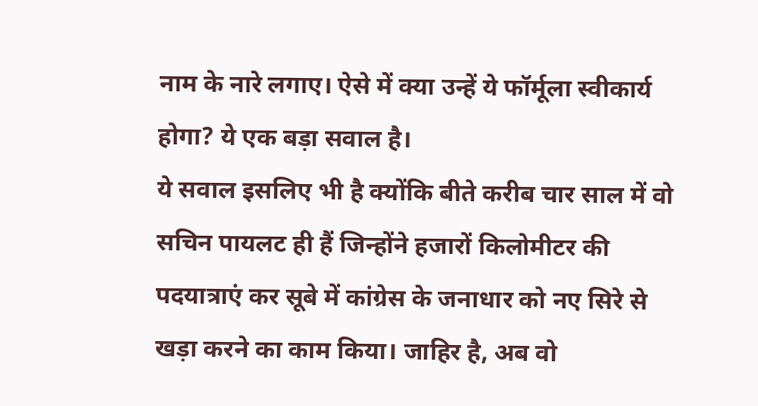नाम के नारे लगाए। ऐसे में क्या उन्हें ये फॉर्मूला स्वीकार्य होगा? ये एक बड़ा सवाल है।
ये सवाल इसलिए भी है क्योंकि बीते करीब चार साल में वो सचिन पायलट ही हैं जिन्होंने हजारों किलोमीटर की पदयात्राएं कर सूबे में कांग्रेस के जनाधार को नए सिरे से खड़ा करने का काम किया। जाहिर है, अब वो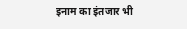इनाम का इंतजार भी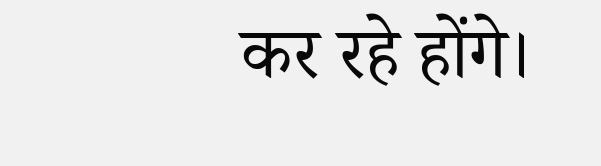कर रहे होंगे।